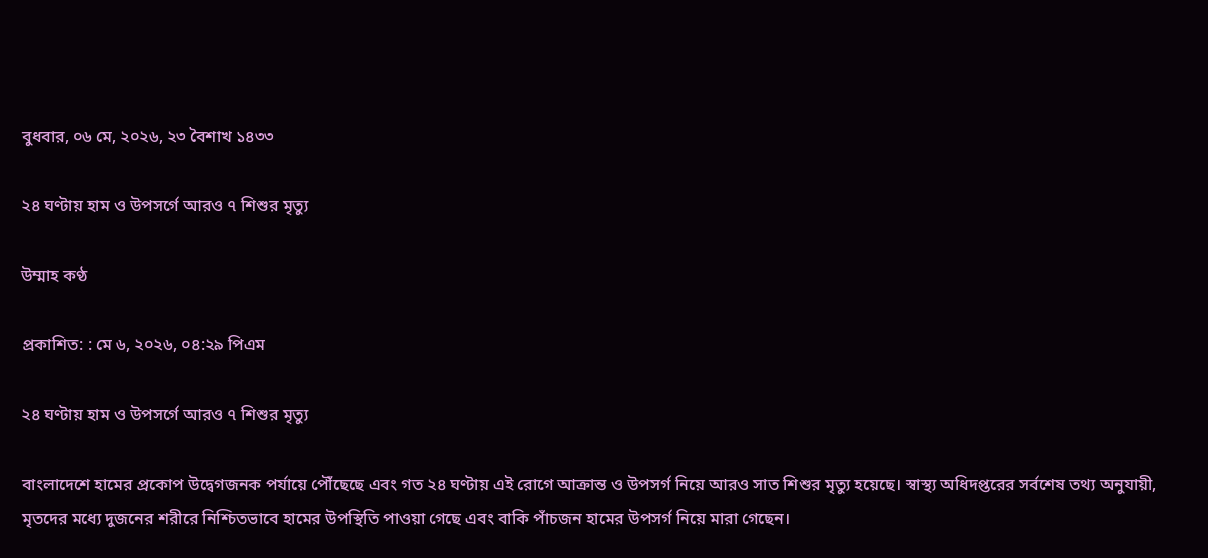বুধবার, ০৬ মে, ২০২৬, ২৩ বৈশাখ ১৪৩৩

২৪ ঘণ্টায় হাম ও উপসর্গে আরও ৭ শিশুর মৃত্যু

উম্মাহ কণ্ঠ

প্রকাশিত: : মে ৬, ২০২৬, ০৪:২৯ পিএম

২৪ ঘণ্টায় হাম ও উপসর্গে আরও ৭ শিশুর মৃত্যু

বাংলাদেশে হামের প্রকোপ উদ্বেগজনক পর্যায়ে পৌঁছেছে এবং গত ২৪ ঘণ্টায় এই রোগে আক্রান্ত ও উপসর্গ নিয়ে আরও সাত শিশুর মৃত্যু হয়েছে। স্বাস্থ্য অধিদপ্তরের সর্বশেষ তথ্য অনুযায়ী, মৃতদের মধ্যে দুজনের শরীরে নিশ্চিতভাবে হামের উপস্থিতি পাওয়া গেছে এবং বাকি পাঁচজন হামের উপসর্গ নিয়ে মারা গেছেন।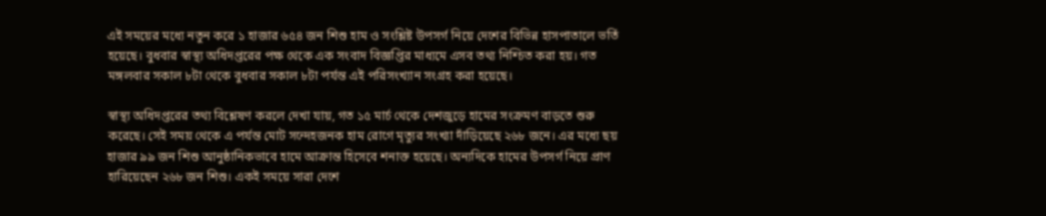এই সময়ের মধ্যে নতুন করে ১ হাজার ৬৫৪ জন শিশু হাম ও সংশ্লিষ্ট উপসর্গ নিয়ে দেশের বিভিন্ন হাসপাতালে ভর্তি হয়েছে। বুধবার স্বাস্থ্য অধিদপ্তরের পক্ষ থেকে এক সংবাদ বিজ্ঞপ্তির মাধ্যমে এসব তথ্য নিশ্চিত করা হয়। গত মঙ্গলবার সকাল ৮টা থেকে বুধবার সকাল ৮টা পর্যন্ত এই পরিসংখ্যান সংগ্রহ করা হয়েছে।

স্বাস্থ্য অধিদপ্তরের তথ্য বিশ্লেষণ করলে দেখা যায়, গত ১৫ মার্চ থেকে দেশজুড়ে হামের সংক্রমণ বাড়তে শুরু করেছে। সেই সময় থেকে এ পর্যন্ত মোট সন্দেহজনক হাম রোগে মৃত্যুর সংখ্যা দাঁড়িয়েছে ২৬৮ জনে। এর মধ্যে ছয় হাজার ৯৯ জন শিশু আনুষ্ঠানিকভাবে হামে আক্রান্ত হিসেবে শনাক্ত হয়েছে। অন্যদিকে হামের উপসর্গ নিয়ে প্রাণ হারিয়েছেন ২৬৮ জন শিশু। একই সময়ে সারা দেশে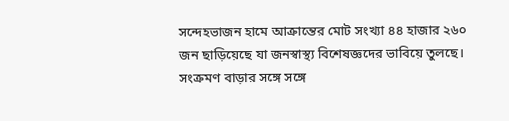সন্দেহভাজন হামে আক্রান্তের মোট সংখ্যা ৪৪ হাজার ২৬০ জন ছাড়িয়েছে যা জনস্বাস্থ্য বিশেষজ্ঞদের ভাবিয়ে তুলছে। সংক্রমণ বাড়ার সঙ্গে সঙ্গে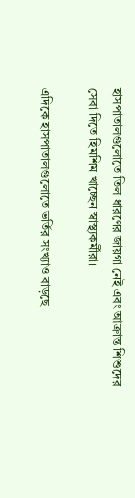হাসপাতালগুলোতে তিল ধারণের জায়গা নেই এবং আক্রান্ত শিশুদের সেবা দিতে হিমশিম খাচ্ছেন স্বাস্থ্যকর্মীরা।

এদিকে হাসপাতালগুলোতে ভর্তির সংখ্যাও বাড়ছে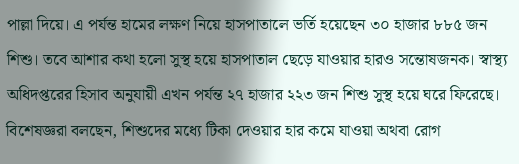পাল্লা দিয়ে। এ পর্যন্ত হামের লক্ষণ নিয়ে হাসপাতালে ভর্তি হয়েছেন ৩০ হাজার ৮৮৫ জন শিশু। তবে আশার কথা হলো সুস্থ হয়ে হাসপাতাল ছেড়ে যাওয়ার হারও সন্তোষজনক। স্বাস্থ্য অধিদপ্তরের হিসাব অনুযায়ী এখন পর্যন্ত ২৭ হাজার ২২৩ জন শিশু সুস্থ হয়ে ঘরে ফিরেছে। বিশেষজ্ঞরা বলছেন, শিশুদের মধ্যে টিকা দেওয়ার হার কমে যাওয়া অথবা রোগ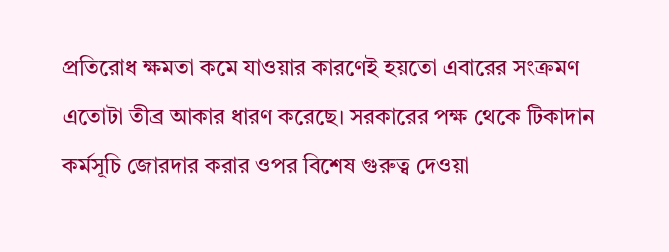প্রতিরোধ ক্ষমতা কমে যাওয়ার কারণেই হয়তো এবারের সংক্রমণ এতোটা তীব্র আকার ধারণ করেছে। সরকারের পক্ষ থেকে টিকাদান কর্মসূচি জোরদার করার ওপর বিশেষ গুরুত্ব দেওয়া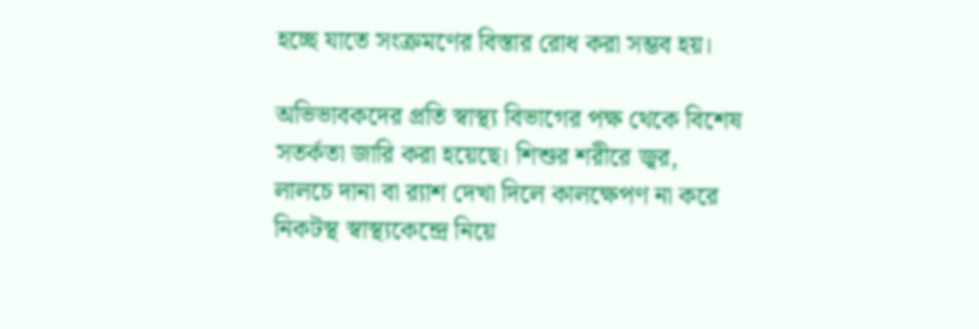হচ্ছে যাতে সংক্রমণের বিস্তার রোধ করা সম্ভব হয়।

অভিভাবকদের প্রতি স্বাস্থ্য বিভাগের পক্ষ থেকে বিশেষ সতর্কতা জারি করা হয়েছে। শিশুর শরীরে জ্বর, লালচে দানা বা র‍্যাশ দেখা দিলে কালক্ষেপণ না করে নিকটস্থ স্বাস্থ্যকেন্দ্রে নিয়ে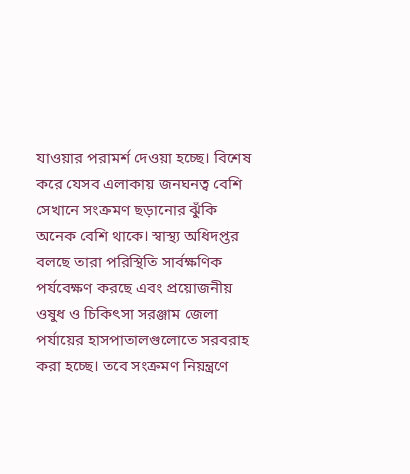যাওয়ার পরামর্শ দেওয়া হচ্ছে। বিশেষ করে যেসব এলাকায় জনঘনত্ব বেশি সেখানে সংক্রমণ ছড়ানোর ঝুঁকি অনেক বেশি থাকে। স্বাস্থ্য অধিদপ্তর বলছে তারা পরিস্থিতি সার্বক্ষণিক পর্যবেক্ষণ করছে এবং প্রয়োজনীয় ওষুধ ও চিকিৎসা সরঞ্জাম জেলা পর্যায়ের হাসপাতালগুলোতে সরবরাহ করা হচ্ছে। তবে সংক্রমণ নিয়ন্ত্রণে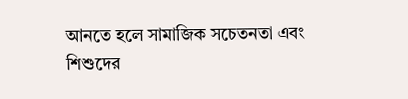আনতে হলে সামাজিক সচেতনতা এবং শিশুদের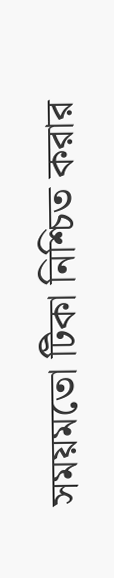সময়মতো টিকা নিশ্চিত করার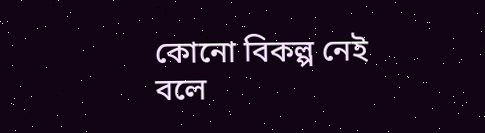কোনো বিকল্প নেই বলে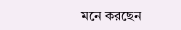মনে করছেন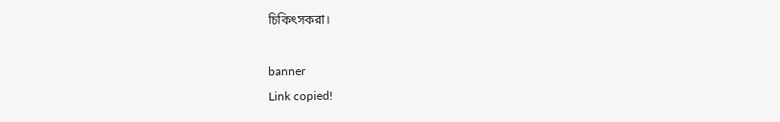চিকিৎসকরা।

banner
Link copied!